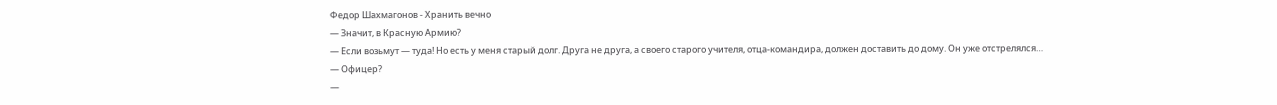Федор Шахмагонов - Хранить вечно
— Значит, в Красную Армию?
— Если возьмут — туда! Но есть у меня старый долг. Друга не друга, а своего старого учителя, отца-командира, должен доставить до дому. Он уже отстрелялся…
— Офицер?
—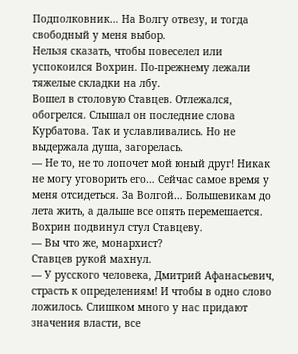Подполковник… На Волгу отвезу, и тогда свободный у меня выбор.
Нельзя сказать, чтобы повеселел или успокоился Вохрин. По-прежнему лежали тяжелые складки на лбу.
Вошел в столовую Ставцев. Отлежался, обогрелся. Слышал он последние слова Курбатова. Так и уславливались. Но не выдержала душа, загорелась.
— Не то, не то лопочет мой юный друг! Никак не могу уговорить его… Сейчас самое время у меня отсидеться. За Волгой… Большевикам до лета жить, а дальше все опять перемешается.
Вохрин подвинул стул Ставцеву.
— Вы что же, монархист?
Ставцев рукой махнул.
— У русского человека, Дмитрий Афанасьевич, страсть к определениям! И чтобы в одно слово ложилось. Слишком много у нас придают значения власти, все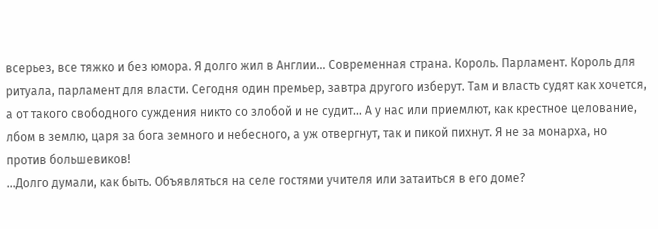всерьез, все тяжко и без юмора. Я долго жил в Англии… Современная страна. Король. Парламент. Король для ритуала, парламент для власти. Сегодня один премьер, завтра другого изберут. Там и власть судят как хочется, а от такого свободного суждения никто со злобой и не судит… А у нас или приемлют, как крестное целование, лбом в землю, царя за бога земного и небесного, а уж отвергнут, так и пикой пихнут. Я не за монарха, но против большевиков!
…Долго думали, как быть. Объявляться на селе гостями учителя или затаиться в его доме?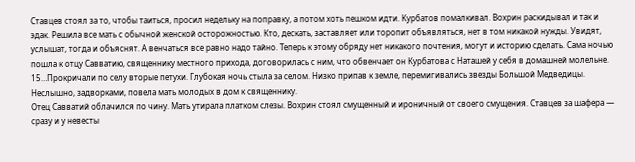Ставцев стоял за то, чтобы таиться, просил недельку на поправку, а потом хоть пешком идти. Курбатов помалкивал. Вохрин раскидывал и так и эдак. Решила все мать с обычной женской осторожностью. Кто, дескать, заставляет или торопит объявляться, нет в том никакой нужды. Увидят, услышат, тогда и объяснят. А венчаться все равно надо тайно. Теперь к этому обряду нет никакого почтения, могут и историю сделать. Сама ночью пошла к отцу Савватию, священнику местного прихода, договорилась с ним, что обвенчает он Курбатова с Наташей у себя в домашней молельне.
15…Прокричали по селу вторые петухи. Глубокая ночь стыла за селом. Низко припав к земле, перемигивались звезды Большой Медведицы.
Неслышно, задворками, повела мать молодых в дом к священнику.
Отец Савватий облачился по чину. Мать утирала платком слезы. Вохрин стоял смущенный и ироничный от своего смущения. Ставцев за шафера — сразу и у невесты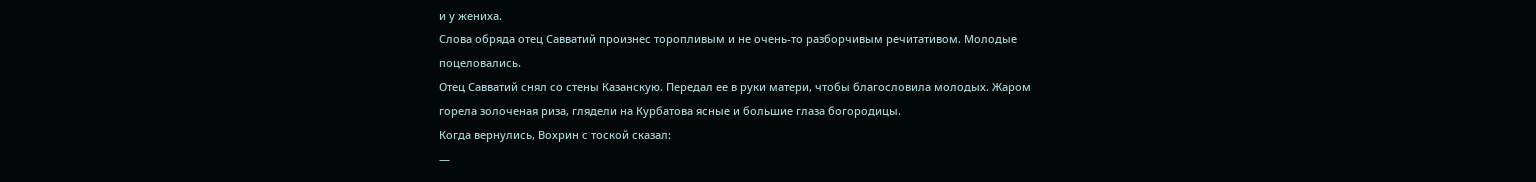и у жениха.
Слова обряда отец Савватий произнес торопливым и не очень-то разборчивым речитативом. Молодые поцеловались.
Отец Савватий снял со стены Казанскую. Передал ее в руки матери, чтобы благословила молодых. Жаром горела золоченая риза, глядели на Курбатова ясные и большие глаза богородицы.
Когда вернулись, Вохрин с тоской сказал:
—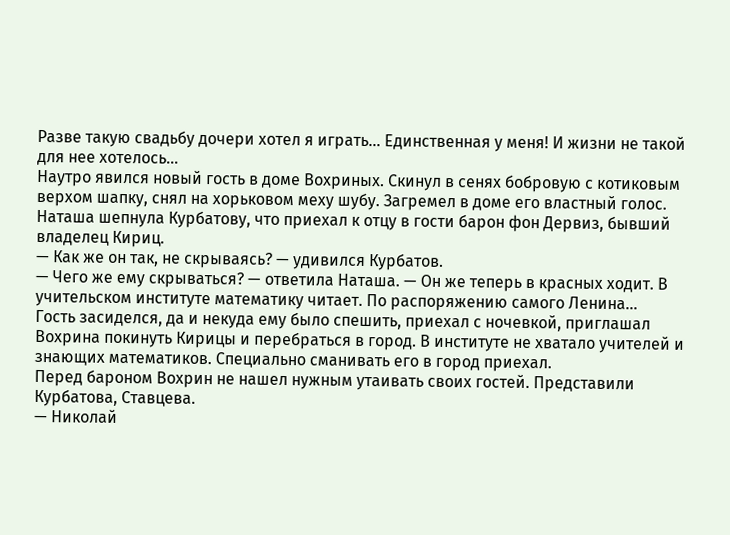Разве такую свадьбу дочери хотел я играть… Единственная у меня! И жизни не такой для нее хотелось…
Наутро явился новый гость в доме Вохриных. Скинул в сенях бобровую с котиковым верхом шапку, снял на хорьковом меху шубу. Загремел в доме его властный голос.
Наташа шепнула Курбатову, что приехал к отцу в гости барон фон Дервиз, бывший владелец Кириц.
— Как же он так, не скрываясь? — удивился Курбатов.
— Чего же ему скрываться? — ответила Наташа. — Он же теперь в красных ходит. В учительском институте математику читает. По распоряжению самого Ленина…
Гость засиделся, да и некуда ему было спешить, приехал с ночевкой, приглашал Вохрина покинуть Кирицы и перебраться в город. В институте не хватало учителей и знающих математиков. Специально сманивать его в город приехал.
Перед бароном Вохрин не нашел нужным утаивать своих гостей. Представили Курбатова, Ставцева.
— Николай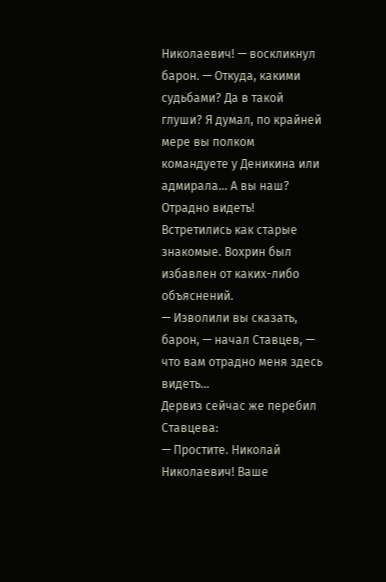Николаевич! — воскликнул барон. — Откуда, какими судьбами? Да в такой глуши? Я думал, по крайней мере вы полком командуете у Деникина или адмирала… А вы наш? Отрадно видеть!
Встретились как старые знакомые. Вохрин был избавлен от каких-либо объяснений.
— Изволили вы сказать, барон, — начал Ставцев, — что вам отрадно меня здесь видеть…
Дервиз сейчас же перебил Ставцева:
— Простите. Николай Николаевич! Ваше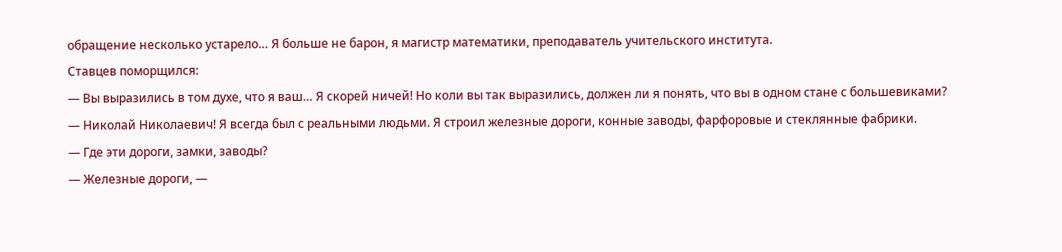обращение несколько устарело… Я больше не барон, я магистр математики, преподаватель учительского института.
Ставцев поморщился:
— Вы выразились в том духе, что я ваш… Я скорей ничей! Но коли вы так выразились, должен ли я понять, что вы в одном стане с большевиками?
— Николай Николаевич! Я всегда был с реальными людьми. Я строил железные дороги, конные заводы, фарфоровые и стеклянные фабрики.
— Где эти дороги, замки, заводы?
— Железные дороги, —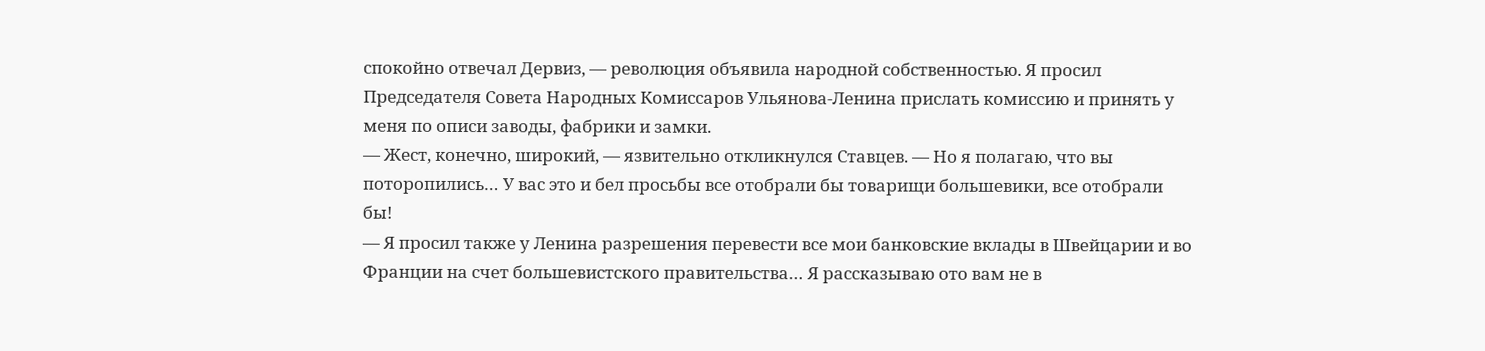спокойно отвечал Дервиз, — революция объявила народной собственностью. Я просил Председателя Совета Народных Комиссаров Ульянова-Ленина прислать комиссию и принять у меня по описи заводы, фабрики и замки.
— Жест, конечно, широкий, — язвительно откликнулся Ставцев. — Но я полагаю, что вы поторопились… У вас это и бел просьбы все отобрали бы товарищи большевики, все отобрали бы!
— Я просил также у Ленина разрешения перевести все мои банковские вклады в Швейцарии и во Франции на счет большевистского правительства… Я рассказываю ото вам не в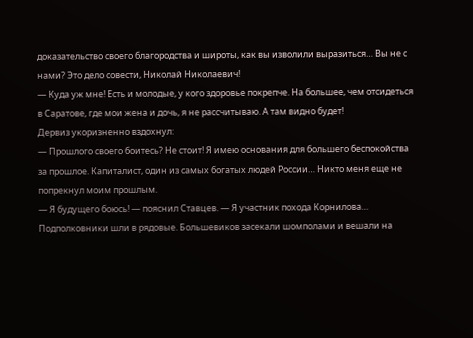доказательство своего благородства и широты, как вы изволили выразиться… Вы не с нами? Это дело совести, Николай Николаевич!
— Куда уж мне! Есть и молодые, у кого здоровье покрепче. На большее, чем отсидеться в Саратове, где мои жена и дочь, я не рассчитываю. А там видно будет!
Дервиз укоризненно вздохнул:
— Прошлого своего боитесь? Не стоит! Я имею основания для большего беспокойства за прошлое. Капиталист, один из самых богатых людей России… Никто меня еще не попрекнул моим прошлым.
— Я будущего боюсь! — пояснил Ставцев. — Я участник похода Корнилова… Подполковники шли в рядовые. Большевиков засекали шомполами и вешали на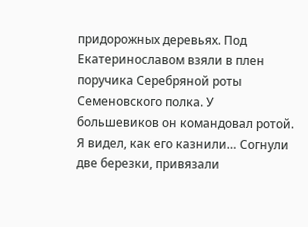придорожных деревьях. Под Екатеринославом взяли в плен поручика Серебряной роты Семеновского полка. У большевиков он командовал ротой. Я видел, как его казнили… Согнули две березки, привязали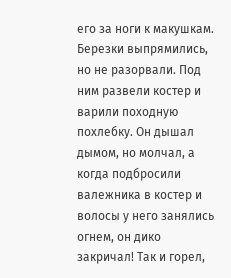его за ноги к макушкам. Березки выпрямились, но не разорвали. Под ним развели костер и варили походную похлебку. Он дышал дымом, но молчал, а когда подбросили валежника в костер и волосы у него занялись огнем, он дико закричал! Так и горел,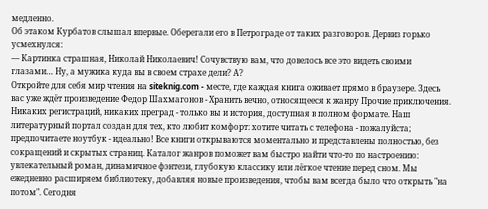медленно.
Об этаком Курбатов слышал впервые. Оберегали его в Петрограде от таких разговоров. Дервиз горько усмехнулся:
— Картинка страшная, Николай Николаевич! Сочувствую вам, что довелось все это видеть своими глазами… Ну, а мужика куда вы в своем страхе дели? А?
Откройте для себя мир чтения на siteknig.com - месте, где каждая книга оживает прямо в браузере. Здесь вас уже ждёт произведение Федор Шахмагонов - Хранить вечно, относящееся к жанру Прочие приключения. Никаких регистраций, никаких преград - только вы и история, доступная в полном формате. Наш литературный портал создан для тех, кто любит комфорт: хотите читать с телефона - пожалуйста; предпочитаете ноутбук - идеально! Все книги открываются моментально и представлены полностью, без сокращений и скрытых страниц. Каталог жанров поможет вам быстро найти что-то по настроению: увлекательный роман, динамичное фэнтези, глубокую классику или лёгкое чтение перед сном. Мы ежедневно расширяем библиотеку, добавляя новые произведения, чтобы вам всегда было что открыть "на потом". Сегодня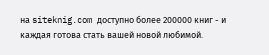на siteknig.com доступно более 200000 книг - и каждая готова стать вашей новой любимой.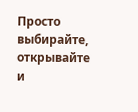Просто выбирайте, открывайте и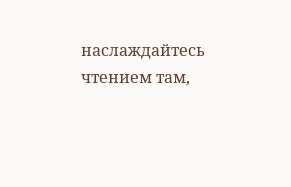наслаждайтесь чтением там,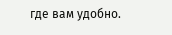где вам удобно.